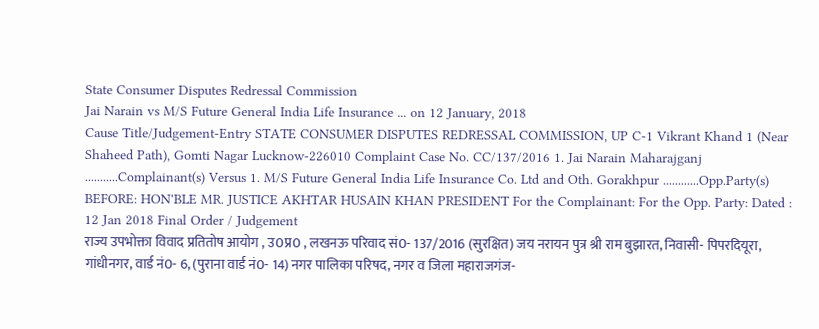State Consumer Disputes Redressal Commission
Jai Narain vs M/S Future General India Life Insurance ... on 12 January, 2018
Cause Title/Judgement-Entry STATE CONSUMER DISPUTES REDRESSAL COMMISSION, UP C-1 Vikrant Khand 1 (Near Shaheed Path), Gomti Nagar Lucknow-226010 Complaint Case No. CC/137/2016 1. Jai Narain Maharajganj ...........Complainant(s) Versus 1. M/S Future General India Life Insurance Co. Ltd and Oth. Gorakhpur ............Opp.Party(s) BEFORE: HON'BLE MR. JUSTICE AKHTAR HUSAIN KHAN PRESIDENT For the Complainant: For the Opp. Party: Dated : 12 Jan 2018 Final Order / Judgement
राज्य उपभोक्ता विवाद प्रतितोष आयोग , उ0प्र0 , लखनऊ परिवाद सं0- 137/2016 (सुरक्षित) जय नरायन पुत्र श्री राम बुझारत, निवासी- पिपरदियूरा, गांधीनगर, वार्ड नं0- 6, (पुराना वार्ड नं0- 14) नगर पालिका परिषद, नगर व जिला महाराजगंज-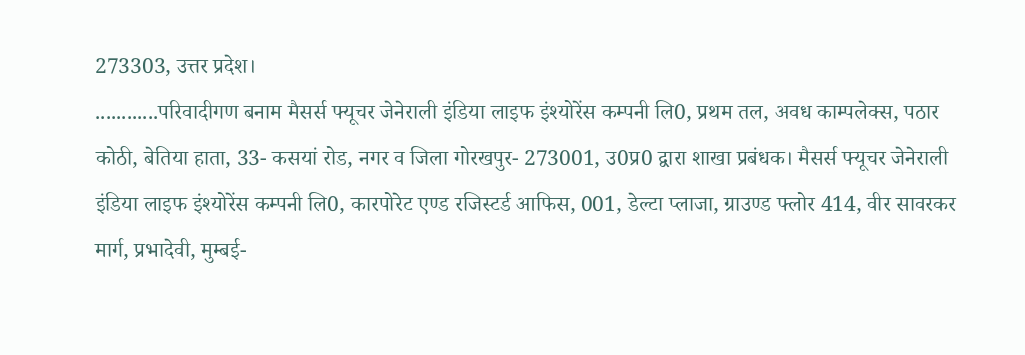273303, उत्तर प्रदेश।
............परिवादीगण बनाम मैसर्स फ्यूचर जेनेराली इंडिया लाइफ इंश्योरेंस कम्पनी लि0, प्रथम तल, अवध काम्पलेक्स, पठार कोठी, बेतिया हाता, 33- कसयां रोड, नगर व जिला गोरखपुर- 273001, उ0प्र0 द्वारा शाखा प्रबंधक। मैसर्स फ्यूचर जेनेराली इंडिया लाइफ इंश्योरेंस कम्पनी लि0, कारपोरेट एण्ड रजिस्टर्ड आफिस, 001, डेल्टा प्लाजा, ग्राउण्ड फ्लोर 414, वीर सावरकर मार्ग, प्रभादेवी, मुम्बई-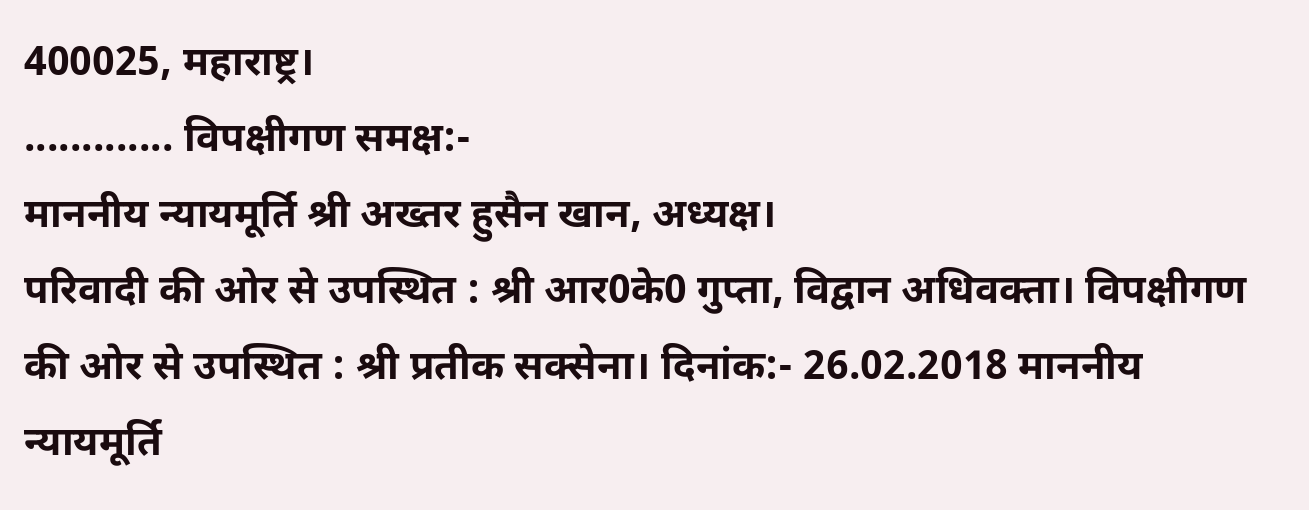400025, महाराष्ट्र।
............. विपक्षीगण समक्ष:-
माननीय न्यायमूर्ति श्री अख्तर हुसैन खान, अध्यक्ष।
परिवादी की ओर से उपस्थित : श्री आर0के0 गुप्ता, विद्वान अधिवक्ता। विपक्षीगण की ओर से उपस्थित : श्री प्रतीक सक्सेना। दिनांक:- 26.02.2018 माननीय न्यायमूर्ति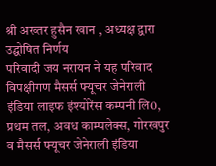श्री अख्तर हुसैन खान , अध्यक्ष द्वारा उद्घोषित निर्णय
परिवादी जय नरायन ने यह परिवाद विपक्षीगण मैसर्स फ्यूचर जेनेराली इंडिया लाइफ इंश्योरेंस कम्पनी लि0, प्रथम तल, अवध काम्पलेक्स, गोरखपुर व मैसर्स फ्यूचर जेनेराली इंडिया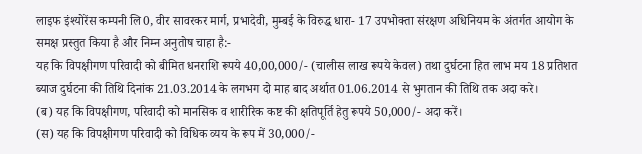लाइफ इंश्योरेंस कम्पनी लि0, वीर सावरकर मार्ग, प्रभादेवी, मुम्बई के विरुद्ध धारा- 17 उपभोक्ता संरक्षण अधिनियम के अंतर्गत आयोग के समक्ष प्रस्तुत किया है और निम्न अनुतोष चाहा है:-
यह कि विपक्षीगण परिवादी को बीमित धनराशि रूपये 40,00,000/- (चालीस लाख रूपये केवल) तथा दुर्घटना हित लाभ मय 18 प्रतिशत ब्याज दुर्घटना की तिथि दिनांक 21.03.2014 के लगभग दो माह बाद अर्थात 01.06.2014 से भुगतान की तिथि तक अदा करे।
(ब) यह कि विपक्षीगण, परिवादी को मानसिक व शारीरिक कष्ट की क्षतिपूर्ति हेतु रूपये 50,000/- अदा करें।
(स) यह कि विपक्षीगण परिवादी को विधिक व्यय के रूप में 30,000/-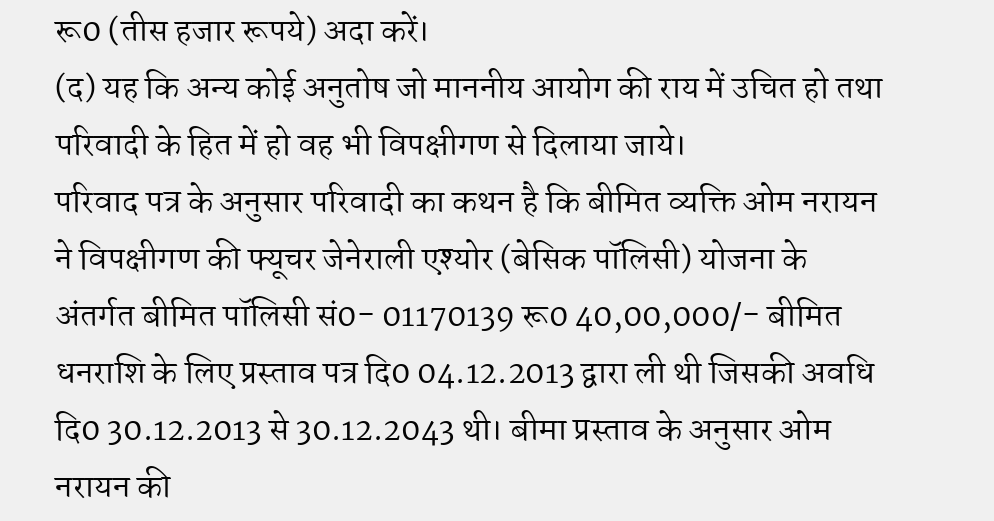रू0 (तीस हजार रूपये) अदा करें।
(द) यह कि अन्य कोई अनुतोष जो माननीय आयोग की राय में उचित हो तथा परिवादी के हित में हो वह भी विपक्षीगण से दिलाया जाये।
परिवाद पत्र के अनुसार परिवादी का कथन है कि बीमित व्यक्ति ओम नरायन ने विपक्षीगण की फ्यूचर जेनेराली एश्योर (बेसिक पॉलिसी) योजना के अंतर्गत बीमित पॉलिसी सं0- 01170139 रू0 40,00,000/- बीमित धनराशि के लिए प्रस्ताव पत्र दि0 04.12.2013 द्वारा ली थी जिसकी अवधि दि0 30.12.2013 से 30.12.2043 थी। बीमा प्रस्ताव के अनुसार ओम नरायन की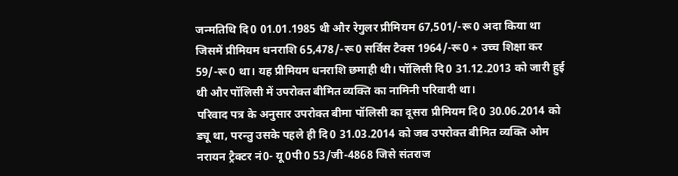जन्मतिथि दि0 01.01.1985 थी और रेगुलर प्रीमियम 67,501/-रू0 अदा किया था जिसमें प्रीमियम धनराशि 65,478/-रू0 सर्विस टैक्स 1964/-रू0 + उच्च शिक्षा कर 59/-रू0 था। यह प्रीमियम धनराशि छमाही थी। पॉलिसी दि0 31.12.2013 को जारी हुई थी और पॉलिसी में उपरोक्त बीमित व्यक्ति का नामिनी परिवादी था।
परिवाद पत्र के अनुसार उपरोक्त बीमा पॉलिसी का दूसरा प्रीमियम दि0 30.06.2014 को ड्यू था, परन्तु उसके पहले ही दि0 31.03.2014 को जब उपरोक्त बीमित व्यक्ति ओम नरायन ट्रैक्टर नं0- यू0पी0 53/जी-4868 जिसे संतराज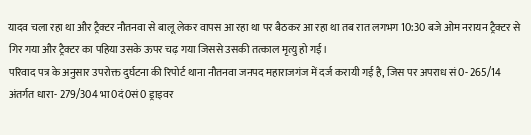यादव चला रहा था और ट्रैक्टर नौतनवा से बालू लेकर वापस आ रहा था पर बैठकर आ रहा था तब रात लगभग 10:30 बजे ओम नरायन ट्रैक्टर से गिर गया और ट्रैक्टर का पहिया उसके ऊपर चढ़ गया जिससे उसकी तत्काल मृत्यु हो गई।
परिवाद पत्र के अनुसार उपरोक्त दुर्घटना की रिपोर्ट थाना नौतनवा जनपद महाराजगंज में दर्ज करायी गई है, जिस पर अपराध सं0- 265/14 अंतर्गत धारा- 279/304 भा0दं0सं0 ड्राइवर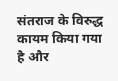संतराज के विरुद्ध कायम किया गया है और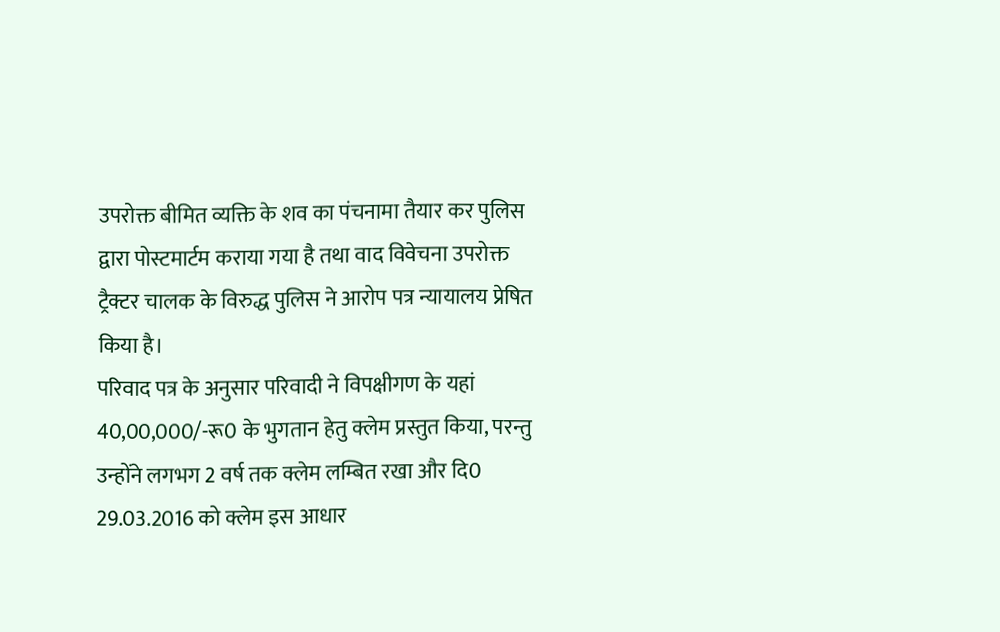उपरोक्त बीमित व्यक्ति के शव का पंचनामा तैयार कर पुलिस द्वारा पोस्टमार्टम कराया गया है तथा वाद विवेचना उपरोक्त ट्रैक्टर चालक के विरुद्ध पुलिस ने आरोप पत्र न्यायालय प्रेषित किया है।
परिवाद पत्र के अनुसार परिवादी ने विपक्षीगण के यहां 40,00,000/-रू0 के भुगतान हेतु क्लेम प्रस्तुत किया, परन्तु उन्होंने लगभग 2 वर्ष तक क्लेम लम्बित रखा और दि0 29.03.2016 को क्लेम इस आधार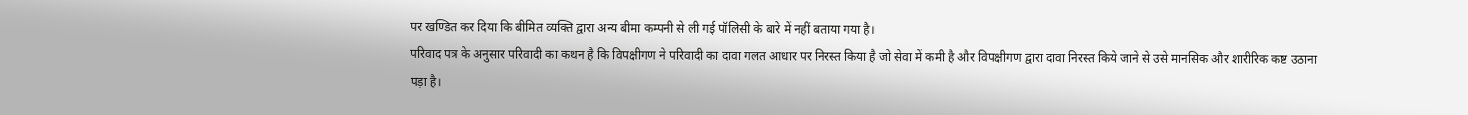पर खण्डित कर दिया कि बीमित व्यक्ति द्वारा अन्य बीमा कम्पनी से ली गई पॉलिसी के बारे में नहीं बताया गया है।
परिवाद पत्र के अनुसार परिवादी का कथन है कि विपक्षीगण ने परिवादी का दावा गलत आधार पर निरस्त किया है जो सेवा में कमी है और विपक्षीगण द्वारा दावा निरस्त किये जाने से उसे मानसिक और शारीरिक कष्ट उठाना पड़ा है।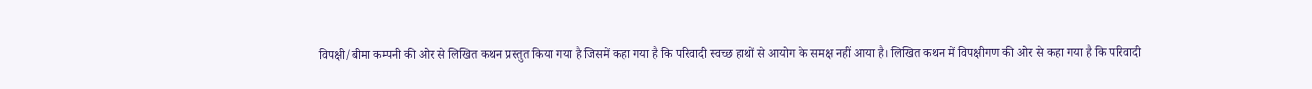विपक्षी/बीमा कम्पनी की ओर से लिखित कथन प्रस्तुत किया गया है जिसमें कहा गया है कि परिवादी स्वच्छ हाथों से आयोग के समक्ष नहीं आया है। लिखित कथन में विपक्षीगण की ओर से कहा गया है कि परिवादी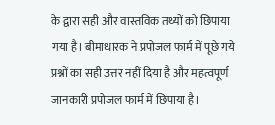के द्वारा सही और वास्तविक तथ्यों को छिपाया गया है। बीमाधारक ने प्रपोजल फार्म में पूछे गये प्रश्नों का सही उत्तर नहीं दिया है और महत्वपूर्ण जानकारी प्रपोजल फार्म में छिपाया है।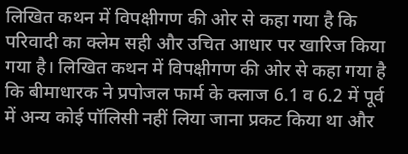लिखित कथन में विपक्षीगण की ओर से कहा गया है कि परिवादी का क्लेम सही और उचित आधार पर खारिज किया गया है। लिखित कथन में विपक्षीगण की ओर से कहा गया है कि बीमाधारक ने प्रपोजल फार्म के क्लाज 6.1 व 6.2 में पूर्व में अन्य कोई पॉलिसी नहीं लिया जाना प्रकट किया था और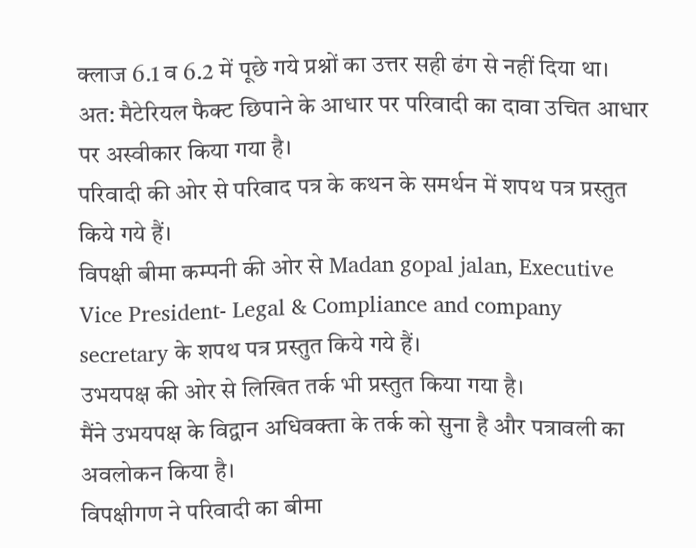क्लाज 6.1 व 6.2 में पूछे गये प्रश्नों का उत्तर सही ढंग से नहीं दिया था। अत: मैटेरियल फैक्ट छिपाने के आधार पर परिवादी का दावा उचित आधार पर अस्वीकार किया गया है।
परिवादी की ओर से परिवाद पत्र के कथन के समर्थन में शपथ पत्र प्रस्तुत किये गये हैं।
विपक्षी बीमा कम्पनी की ओर से Madan gopal jalan, Executive Vice President- Legal & Compliance and company secretary के शपथ पत्र प्रस्तुत किये गये हैं।
उभयपक्ष की ओर से लिखित तर्क भी प्रस्तुत किया गया है।
मैंने उभयपक्ष के विद्वान अधिवक्ता के तर्क को सुना है और पत्रावली का अवलोकन किया है।
विपक्षीगण ने परिवादी का बीमा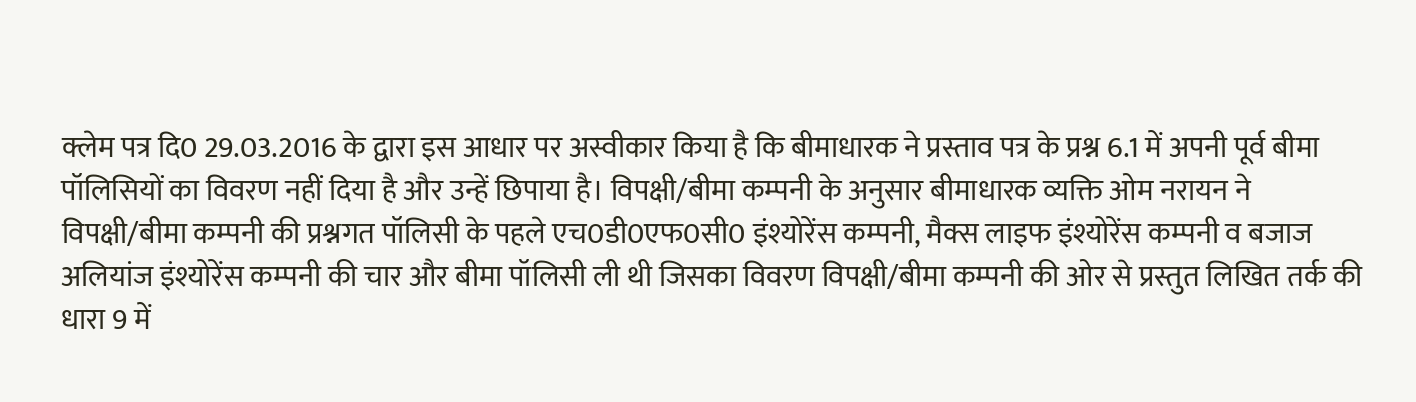क्लेम पत्र दि0 29.03.2016 के द्वारा इस आधार पर अस्वीकार किया है कि बीमाधारक ने प्रस्ताव पत्र के प्रश्न 6.1 में अपनी पूर्व बीमा पॉलिसियों का विवरण नहीं दिया है और उन्हें छिपाया है। विपक्षी/बीमा कम्पनी के अनुसार बीमाधारक व्यक्ति ओम नरायन ने विपक्षी/बीमा कम्पनी की प्रश्नगत पॉलिसी के पहले एच0डी0एफ0सी0 इंश्योरेंस कम्पनी, मैक्स लाइफ इंश्योरेंस कम्पनी व बजाज अलियांज इंश्योरेंस कम्पनी की चार और बीमा पॉलिसी ली थी जिसका विवरण विपक्षी/बीमा कम्पनी की ओर से प्रस्तुत लिखित तर्क की धारा 9 में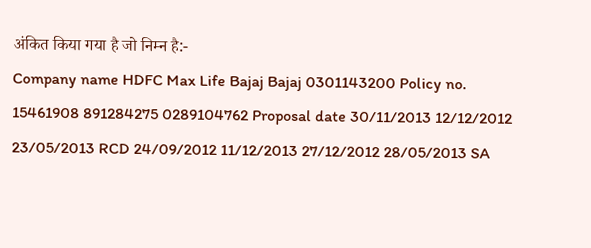अंकित किया गया है जो निम्न है:-
Company name HDFC Max Life Bajaj Bajaj 0301143200 Policy no.
15461908 891284275 0289104762 Proposal date 30/11/2013 12/12/2012 23/05/2013 RCD 24/09/2012 11/12/2013 27/12/2012 28/05/2013 SA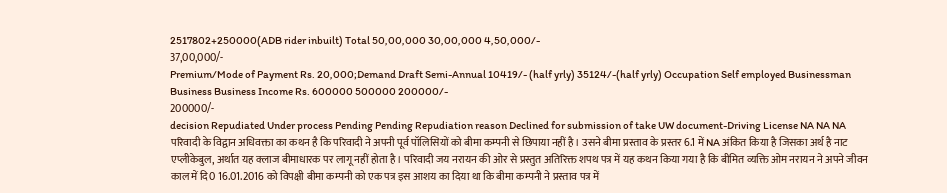2517802+250000(ADB rider inbuilt) Total 50,00,000 30,00,000 4,50,000/-
37,00,000/-
Premium/Mode of Payment Rs. 20,000;Demand Draft Semi-Annual 10419/- (half yrly) 35124/-(half yrly) Occupation Self employed Businessman Business Business Income Rs. 600000 500000 200000/-
200000/-
decision Repudiated Under process Pending Pending Repudiation reason Declined for submission of take UW document-Driving License NA NA NA परिवादी के विद्वान अधिवक्ता का कथन है कि परिवादी ने अपनी पूर्व पॉलिसियों को बीमा कम्पनी से छिपाया नहीं है। उसने बीमा प्रस्ताव के प्रस्तर 6.1 में NA अंकित किया है जिसका अर्थ है नाट एप्लीकेबुल, अर्थात यह क्लाज बीमाधारक पर लागू नहीं होता है। परिवादी जय नरायन की ओर से प्रस्तुत अतिरिक्त शपथ पत्र में यह कथन किया गया है कि बीमित व्यक्ति ओम नरायन ने अपने जीवन काल में दि0 16.01.2016 को विपक्षी बीमा कम्पनी को एक पत्र इस आशय का दिया था कि बीमा कम्पनी ने प्रस्ताव पत्र में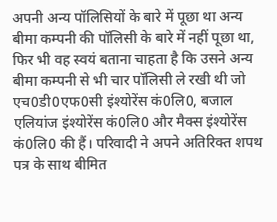अपनी अन्य पॉलिसियों के बारे में पूछा था अन्य बीमा कम्पनी की पॉलिसी के बारे में नहीं पूछा था, फिर भी वह स्वयं बताना चाहता है कि उसने अन्य बीमा कम्पनी से भी चार पॉलिसी ले रखी थी जो एच0डी0एफ0सी इंश्योरेंस कं0लि0, बजाल एलियांज इंश्योरेंस कं0लि0 और मैक्स इंश्योरेंस कं0लि0 की हैं। परिवादी ने अपने अतिरिक्त शपथ पत्र के साथ बीमित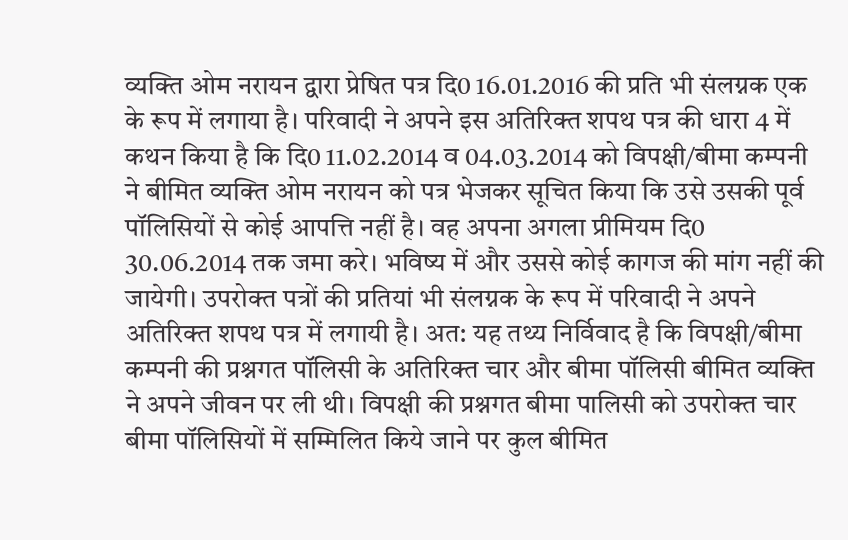व्यक्ति ओम नरायन द्वारा प्रेषित पत्र दि0 16.01.2016 की प्रति भी संलग्नक एक के रूप में लगाया है। परिवादी ने अपने इस अतिरिक्त शपथ पत्र की धारा 4 में कथन किया है कि दि0 11.02.2014 व 04.03.2014 को विपक्षी/बीमा कम्पनी ने बीमित व्यक्ति ओम नरायन को पत्र भेजकर सूचित किया कि उसे उसकी पूर्व पॉलिसियों से कोई आपत्ति नहीं है। वह अपना अगला प्रीमियम दि0 30.06.2014 तक जमा करे। भविष्य में और उससे कोई कागज की मांग नहीं की जायेगी। उपरोक्त पत्रों की प्रतियां भी संलग्नक के रूप में परिवादी ने अपने अतिरिक्त शपथ पत्र में लगायी है। अत: यह तथ्य निर्विवाद है कि विपक्षी/बीमा कम्पनी की प्रश्नगत पॉलिसी के अतिरिक्त चार और बीमा पॉलिसी बीमित व्यक्ति ने अपने जीवन पर ली थी। विपक्षी की प्रश्नगत बीमा पालिसी को उपरोक्त चार बीमा पॉलिसियों में सम्मिलित किये जाने पर कुल बीमित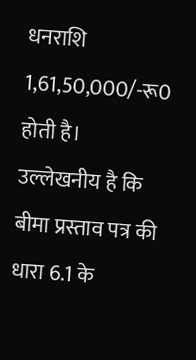धनराशि 1,61,50,000/-रू0 होती है।
उल्लेखनीय है कि बीमा प्रस्ताव पत्र की धारा 6.1 के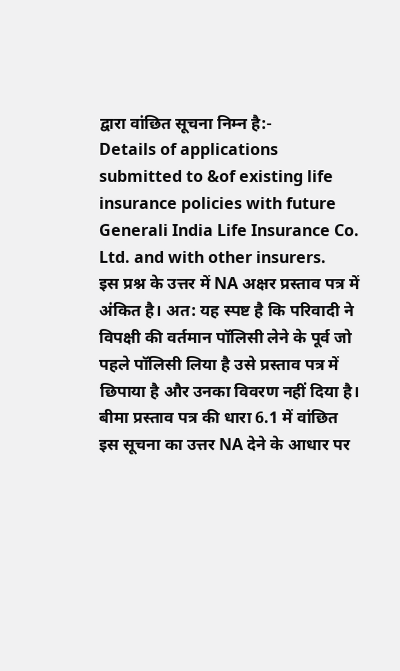द्वारा वांछित सूचना निम्न है:-
Details of applications submitted to &of existing life insurance policies with future Generali India Life Insurance Co. Ltd. and with other insurers.
इस प्रश्न के उत्तर में NA अक्षर प्रस्ताव पत्र में अंकित है। अत: यह स्पष्ट है कि परिवादी ने विपक्षी की वर्तमान पॉलिसी लेने के पूर्व जो पहले पॉलिसी लिया है उसे प्रस्ताव पत्र में छिपाया है और उनका विवरण नहीं दिया है। बीमा प्रस्ताव पत्र की धारा 6.1 में वांछित इस सूचना का उत्तर NA देने के आधार पर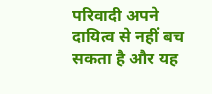परिवादी अपने दायित्व से नहीं बच सकता है और यह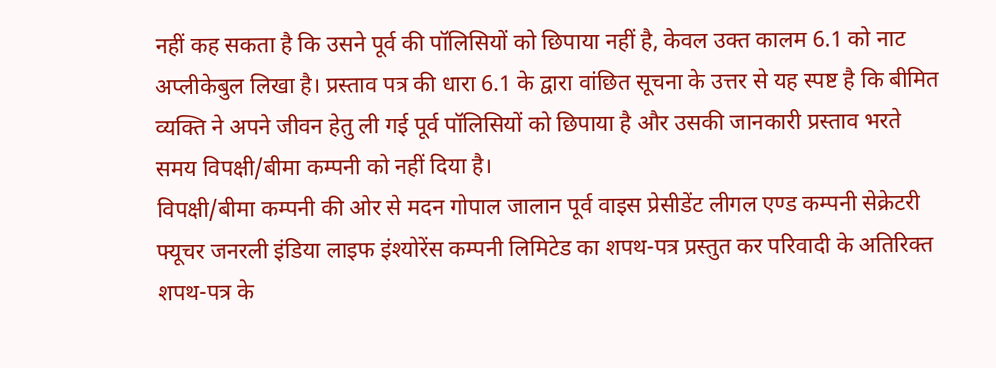नहीं कह सकता है कि उसने पूर्व की पॉलिसियों को छिपाया नहीं है, केवल उक्त कालम 6.1 को नाट अप्लीकेबुल लिखा है। प्रस्ताव पत्र की धारा 6.1 के द्वारा वांछित सूचना के उत्तर से यह स्पष्ट है कि बीमित व्यक्ति ने अपने जीवन हेतु ली गई पूर्व पॉलिसियों को छिपाया है और उसकी जानकारी प्रस्ताव भरते समय विपक्षी/बीमा कम्पनी को नहीं दिया है।
विपक्षी/बीमा कम्पनी की ओर से मदन गोपाल जालान पूर्व वाइस प्रेसीडेंट लीगल एण्ड कम्पनी सेक्रेटरी फ्यूचर जनरली इंडिया लाइफ इंश्योरेंस कम्पनी लिमिटेड का शपथ-पत्र प्रस्तुत कर परिवादी के अतिरिक्त शपथ-पत्र के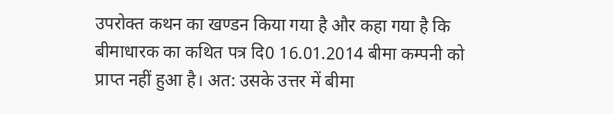उपरोक्त कथन का खण्डन किया गया है और कहा गया है कि बीमाधारक का कथित पत्र दि0 16.01.2014 बीमा कम्पनी को प्राप्त नहीं हुआ है। अत: उसके उत्तर में बीमा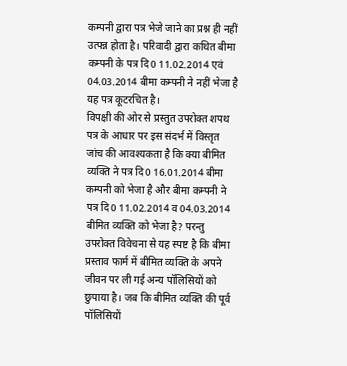कम्पनी द्वारा पत्र भेजे जाने का प्रश्न ही नहीं उत्पन्न होता है। परिवादी द्वारा कथित बीमा कम्पनी के पत्र दि0 11.02.2014 एवं 04.03.2014 बीमा कम्पनी ने नहीं भेजा है यह पत्र कूटरचित है।
विपक्षी की ओर से प्रस्तुत उपरोक्त शपथ पत्र के आधार पर इस संदर्भ में विस्तृत जांच की आवश्यकता है कि क्या बीमित व्यक्ति ने पत्र दि0 16.01.2014 बीमा कम्पनी को भेजा है और बीमा कम्पनी ने पत्र दि0 11.02.2014 व 04.03.2014 बीमित व्यक्ति को भेजा है? परन्तु उपरोक्त विवेचना से यह स्पष्ट है कि बीमा प्रस्ताव फार्म में बीमित व्यक्ति के अपने जीवन पर ली गई अन्य पॉलिसियों को छुपाया है। जब कि बीमित व्यक्ति की पूर्व पॉलिसियों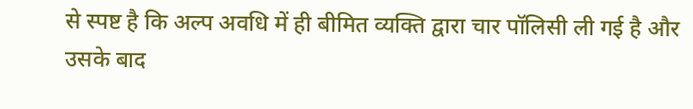से स्पष्ट है कि अल्प अवधि में ही बीमित व्यक्ति द्वारा चार पॉलिसी ली गई है और उसके बाद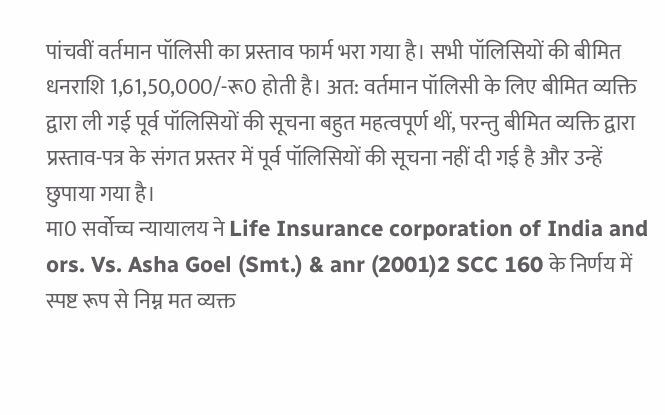पांचवीं वर्तमान पॉलिसी का प्रस्ताव फार्म भरा गया है। सभी पॉलिसियों की बीमित धनराशि 1,61,50,000/-रू0 होती है। अत: वर्तमान पॉलिसी के लिए बीमित व्यक्ति द्वारा ली गई पूर्व पॉलिसियों की सूचना बहुत महत्वपूर्ण थीं, परन्तु बीमित व्यक्ति द्वारा प्रस्ताव-पत्र के संगत प्रस्तर में पूर्व पॉलिसियों की सूचना नहीं दी गई है और उन्हें छुपाया गया है।
मा0 सर्वोच्च न्यायालय ने Life Insurance corporation of India and ors. Vs. Asha Goel (Smt.) & anr (2001)2 SCC 160 के निर्णय में स्पष्ट रूप से निम्न मत व्यक्त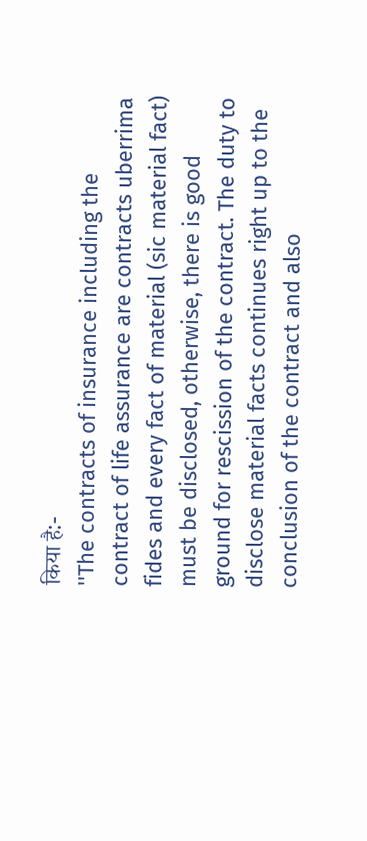किया है:-
''The contracts of insurance including the contract of life assurance are contracts uberrima fides and every fact of material (sic material fact) must be disclosed, otherwise, there is good ground for rescission of the contract. The duty to disclose material facts continues right up to the conclusion of the contract and also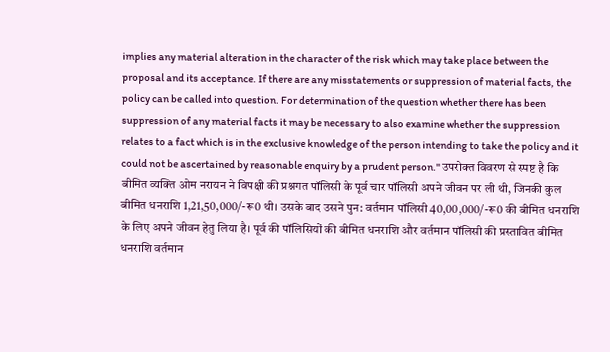implies any material alteration in the character of the risk which may take place between the proposal and its acceptance. If there are any misstatements or suppression of material facts, the policy can be called into question. For determination of the question whether there has been suppression of any material facts it may be necessary to also examine whether the suppression relates to a fact which is in the exclusive knowledge of the person intending to take the policy and it could not be ascertained by reasonable enquiry by a prudent person.'' उपरोक्त विवरण से स्पष्ट है कि बीमित व्यक्ति ओम नरायन ने विपक्षी की प्रश्नगत पॉलिसी के पूर्व चार पॉलिसी अपने जीवन पर ली थी, जिनकी कुल बीमित धनराशि 1,21,50,000/-रू0 थी। उसके बाद उसने पुन: वर्तमान पॉलिसी 40,00,000/-रू0 की बीमित धनराशि के लिए अपने जीवन हेतु लिया है। पूर्व की पॉलिसियों की बीमित धनराशि और वर्तमान पॉलिसी की प्रस्तावित बीमित धनराशि वर्तमान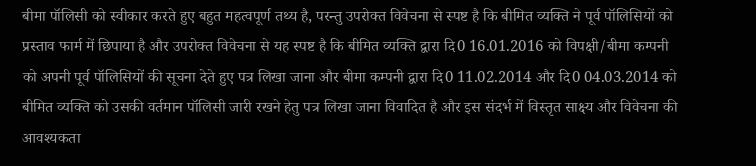बीमा पॉलिसी को स्वीकार करते हुए बहुत महत्वपूर्ण तथ्य है, परन्तु उपरोक्त विवेचना से स्पष्ट है कि बीमित व्यक्ति ने पूर्व पॉलिसियों को प्रस्ताव फार्म में छिपाया है और उपरोक्त विवेचना से यह स्पष्ट है कि बीमित व्यक्ति द्वारा दि0 16.01.2016 को विपक्षी/बीमा कम्पनी को अपनी पूर्व पॉलिसियों की सूचना देते हुए पत्र लिखा जाना और बीमा कम्पनी द्वारा दि0 11.02.2014 और दि0 04.03.2014 को बीमित व्यक्ति को उसकी वर्तमान पॉलिसी जारी रखने हेतु पत्र लिखा जाना विवादित है और इस संदर्भ में विस्तृत साक्ष्य और विवेचना की आवश्यकता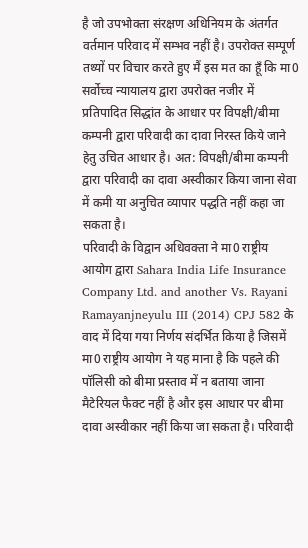है जो उपभोक्ता संरक्षण अधिनियम के अंतर्गत वर्तमान परिवाद में सम्भव नहीं है। उपरोक्त सम्पूर्ण तथ्यों पर विचार करते हुए मैं इस मत का हूँ कि मा0 सर्वोच्च न्यायालय द्वारा उपरोक्त नजीर में प्रतिपादित सिद्धांत के आधार पर विपक्षी/बीमा कम्पनी द्वारा परिवादी का दावा निरस्त किये जाने हेतु उचित आधार है। अत: विपक्षी/बीमा कम्पनी द्वारा परिवादी का दावा अस्वीकार किया जाना सेवा में कमी या अनुचित व्यापार पद्धति नहीं कहा जा सकता है।
परिवादी के विद्वान अधिवक्ता ने मा0 राष्ट्रीय आयोग द्वारा Sahara India Life Insurance Company Ltd. and another Vs. Rayani Ramayanjneyulu III (2014) CPJ 582 के वाद में दिया गया निर्णय संदर्भित किया है जिसमें मा0 राष्ट्रीय आयोग ने यह माना है कि पहले की पॉलिसी को बीमा प्रस्ताव में न बताया जाना मैटेरियल फैक्ट नहीं है और इस आधार पर बीमा दावा अस्वीकार नहीं किया जा सकता है। परिवादी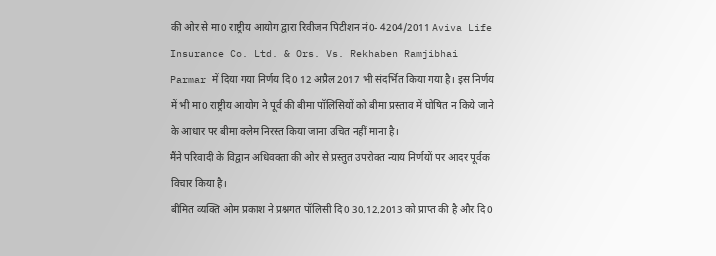की ओर से मा0 राष्ट्रीय आयोग द्वारा रिवीजन पिटीशन नं0- 4204/2011 Aviva Life Insurance Co. Ltd. & Ors. Vs. Rekhaben Ramjibhai Parmar में दिया गया निर्णय दि0 12 अप्रैल 2017 भी संदर्भित किया गया है। इस निर्णय में भी मा0 राष्ट्रीय आयोग ने पूर्व की बीमा पॉलिसियों को बीमा प्रस्ताव में घोषित न किये जाने के आधार पर बीमा क्लेम निरस्त किया जाना उचित नहीं माना है।
मैंने परिवादी के विद्वान अधिवक्ता की ओर से प्रस्तुत उपरोक्त न्याय निर्णयों पर आदर पूर्वक विचार किया है।
बीमित व्यक्ति ओम प्रकाश ने प्रश्नगत पॉलिसी दि0 30.12.2013 को प्राप्त की है और दि0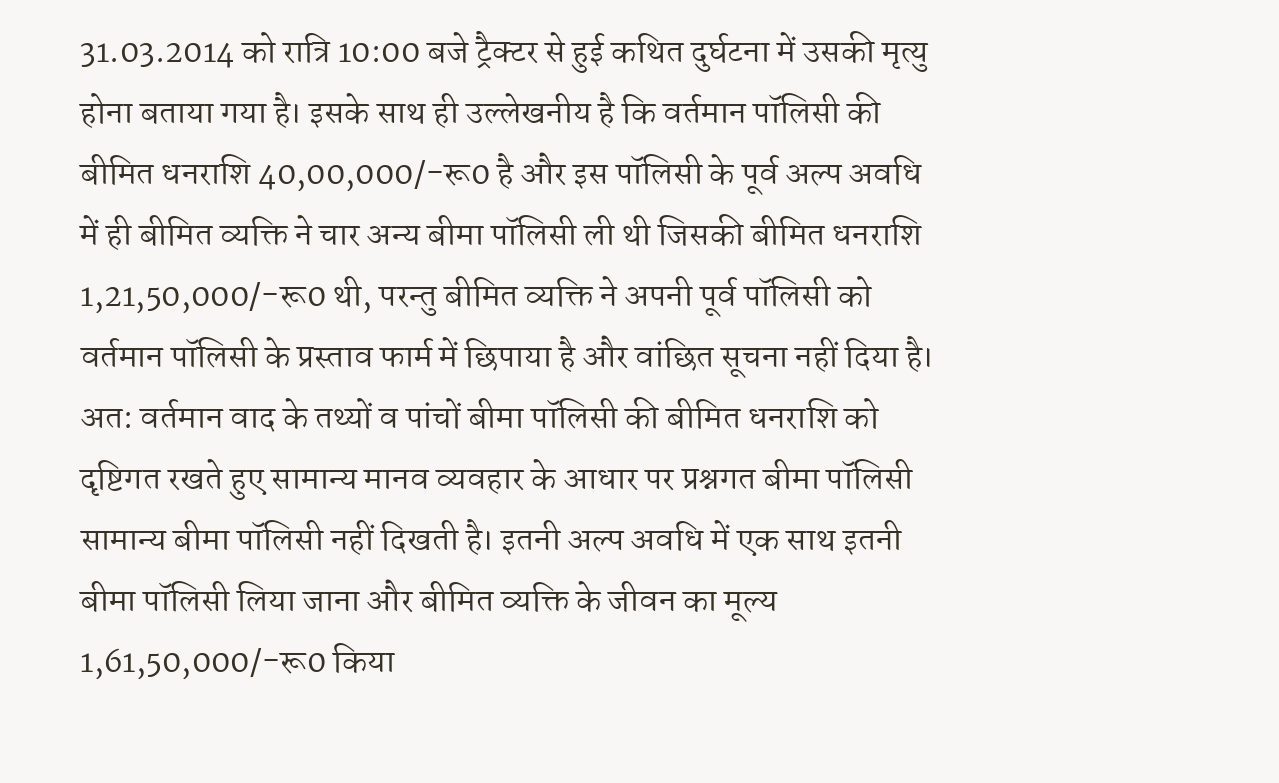31.03.2014 को रात्रि 10:00 बजे ट्रैक्टर से हुई कथित दुर्घटना में उसकी मृत्यु होना बताया गया है। इसके साथ ही उल्लेखनीय है कि वर्तमान पॉलिसी की बीमित धनराशि 40,00,000/-रू0 है और इस पॉलिसी के पूर्व अल्प अवधि में ही बीमित व्यक्ति ने चार अन्य बीमा पॉलिसी ली थी जिसकी बीमित धनराशि 1,21,50,000/-रू0 थी, परन्तु बीमित व्यक्ति ने अपनी पूर्व पॉलिसी को वर्तमान पॉलिसी के प्रस्ताव फार्म में छिपाया है और वांछित सूचना नहीं दिया है। अत: वर्तमान वाद के तथ्यों व पांचों बीमा पॉलिसी की बीमित धनराशि को दृष्टिगत रखते हुए सामान्य मानव व्यवहार के आधार पर प्रश्नगत बीमा पॉलिसी सामान्य बीमा पॉलिसी नहीं दिखती है। इतनी अल्प अवधि में एक साथ इतनी बीमा पॉलिसी लिया जाना और बीमित व्यक्ति के जीवन का मूल्य 1,61,50,000/-रू0 किया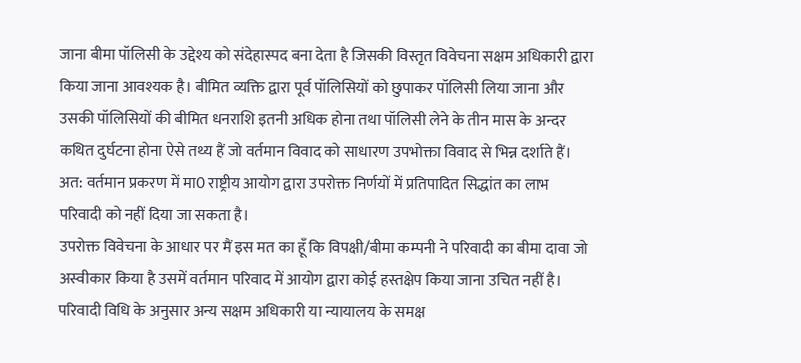जाना बीमा पॉलिसी के उद्देश्य को संदेहास्पद बना देता है जिसकी विस्तृत विवेचना सक्षम अधिकारी द्वारा किया जाना आवश्यक है। बीमित व्यक्ति द्वारा पूर्व पॉलिसियों को छुपाकर पॉलिसी लिया जाना और उसकी पॉलिसियों की बीमित धनराशि इतनी अधिक होना तथा पॉलिसी लेने के तीन मास के अन्दर कथित दुर्घटना होना ऐसे तथ्य हैं जो वर्तमान विवाद को साधारण उपभोक्ता विवाद से भिन्न दर्शाते हैं। अत: वर्तमान प्रकरण में मा0 राष्ट्रीय आयोग द्वारा उपरोक्त निर्णयों में प्रतिपादित सिद्धांत का लाभ परिवादी को नहीं दिया जा सकता है।
उपरोक्त विवेचना के आधार पर मैं इस मत का हूँ कि विपक्षी/बीमा कम्पनी ने परिवादी का बीमा दावा जो अस्वीकार किया है उसमें वर्तमान परिवाद में आयोग द्वारा कोई हस्तक्षेप किया जाना उचित नहीं है। परिवादी विधि के अनुसार अन्य सक्षम अधिकारी या न्यायालय के समक्ष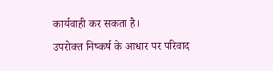कार्यवाही कर सकता है।
उपरोक्त निष्कर्ष के आधार पर परिवाद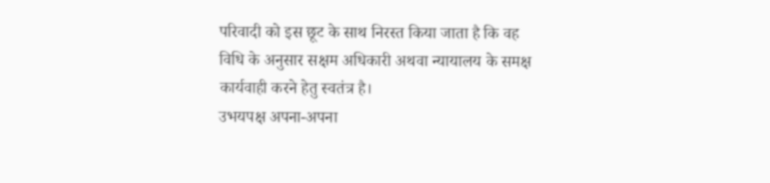परिवादी को इस छूट के साथ निरस्त किया जाता है कि वह विधि के अनुसार सक्षम अधिकारी अथवा न्यायालय के समक्ष कार्यवाही करने हेतु स्वतंत्र है।
उभयपक्ष अपना-अपना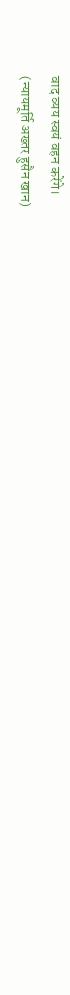वाद व्यय स्वयं वहन करेंगे।
(न्यायमूर्ति अख्तर हुसैन खान)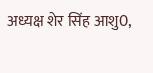अध्यक्ष शेर सिंह आशु0,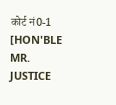कोर्ट नं0-1 [HON'BLE MR. JUSTICE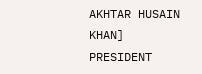AKHTAR HUSAIN KHAN] PRESIDENT